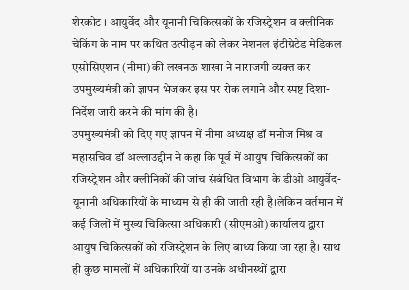शेरकोट । आयुर्वेद और यूनानी चिकित्सकों के रजिस्ट्रेशन व क्लीनिक चेकिंग के नाम पर कथित उत्पीड़न को लेकर नेशनल इंटीग्रेटेड मेडिकल एसोसिएशन (नीमा) की लखनऊ शाखा ने नाराजगी व्यक्त कर उपमुख्यमंत्री को ज्ञापन भेजकर इस पर रोक लगाने और स्पष्ट दिशा-निर्देश जारी करने की मांग की है।
उपमुख्यमंत्री को दिए गए ज्ञापन में नीमा अध्यक्ष डॉ मनोज मिश्र व महासचिव डॉ अल्लाउद्दीन ने कहा कि पूर्व में आयुष चिकित्सकों का रजिस्ट्रेशन और क्लीनिकों की जांच संबंधित विभाग के डीओ आयुर्वेद-यूनानी अधिकारियों के माध्यम से ही की जाती रही है।लेकिन वर्तमान में कई जिलों में मुख्य चिकित्सा अधिकारी (सीएमओ) कार्यालय द्वारा आयुष चिकित्सकों को रजिस्ट्रेशन के लिए बाध्य किया जा रहा है। साथ ही कुछ मामलों में अधिकारियों या उनके अधीनस्थों द्वारा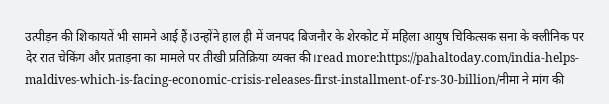उत्पीड़न की शिकायतें भी सामने आई हैं।उन्होंने हाल ही में जनपद बिजनौर के शेरकोट में महिला आयुष चिकित्सक सना के क्लीनिक पर देर रात चेकिंग और प्रताड़ना का मामले पर तीखी प्रतिक्रिया व्यक्त की।read more:https://pahaltoday.com/india-helps-maldives-which-is-facing-economic-crisis-releases-first-installment-of-rs-30-billion/नीमा ने मांग की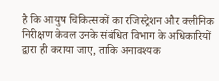है कि आयुष चिकित्सकों का रजिस्ट्रेशन और क्लीनिक निरीक्षण केवल उनके संबंधित विभाग के अधिकारियों द्वारा ही कराया जाए, ताकि अनावश्यक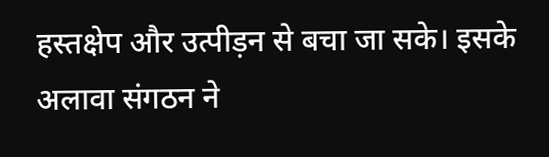हस्तक्षेप और उत्पीड़न से बचा जा सके। इसके अलावा संगठन ने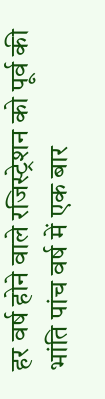हर वर्ष होने वाले रजिस्ट्रेशन को पूर्व की भांति पांच वर्ष में एक बार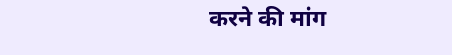करने की मांग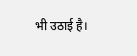भी उठाई है।